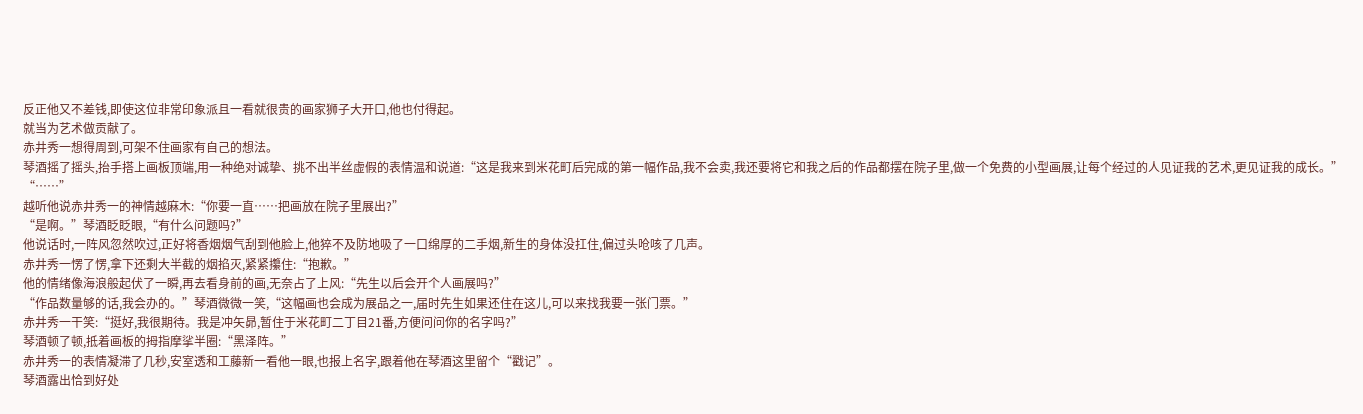反正他又不差钱,即使这位非常印象派且一看就很贵的画家狮子大开口,他也付得起。
就当为艺术做贡献了。
赤井秀一想得周到,可架不住画家有自己的想法。
琴酒摇了摇头,抬手搭上画板顶端,用一种绝对诚挚、挑不出半丝虚假的表情温和说道:“这是我来到米花町后完成的第一幅作品,我不会卖,我还要将它和我之后的作品都摆在院子里,做一个免费的小型画展,让每个经过的人见证我的艺术,更见证我的成长。”
“……”
越听他说赤井秀一的神情越麻木:“你要一直……把画放在院子里展出?”
“是啊。”琴酒眨眨眼,“有什么问题吗?”
他说话时,一阵风忽然吹过,正好将香烟烟气刮到他脸上,他猝不及防地吸了一口绵厚的二手烟,新生的身体没扛住,偏过头呛咳了几声。
赤井秀一愣了愣,拿下还剩大半截的烟掐灭,紧紧攥住:“抱歉。”
他的情绪像海浪般起伏了一瞬,再去看身前的画,无奈占了上风:“先生以后会开个人画展吗?”
“作品数量够的话,我会办的。”琴酒微微一笑,“这幅画也会成为展品之一,届时先生如果还住在这儿,可以来找我要一张门票。”
赤井秀一干笑:“挺好,我很期待。我是冲矢昴,暂住于米花町二丁目21番,方便问问你的名字吗?”
琴酒顿了顿,抵着画板的拇指摩挲半圈:“黑泽阵。”
赤井秀一的表情凝滞了几秒,安室透和工藤新一看他一眼,也报上名字,跟着他在琴酒这里留个“戳记”。
琴酒露出恰到好处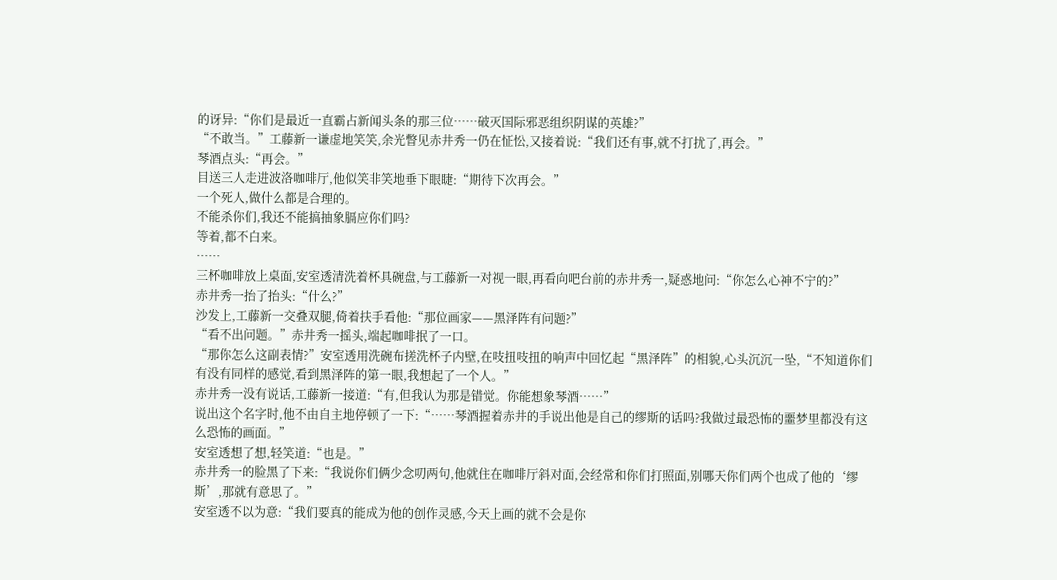的讶异:“你们是最近一直霸占新闻头条的那三位……破灭国际邪恶组织阴谋的英雄?”
“不敢当。”工藤新一谦虚地笑笑,余光瞥见赤井秀一仍在怔忪,又接着说:“我们还有事,就不打扰了,再会。”
琴酒点头:“再会。”
目送三人走进波洛咖啡厅,他似笑非笑地垂下眼睫:“期待下次再会。”
一个死人,做什么都是合理的。
不能杀你们,我还不能搞抽象膈应你们吗?
等着,都不白来。
……
三杯咖啡放上桌面,安室透清洗着杯具碗盘,与工藤新一对视一眼,再看向吧台前的赤井秀一,疑惑地问:“你怎么心神不宁的?”
赤井秀一抬了抬头:“什么?”
沙发上,工藤新一交叠双腿,倚着扶手看他:“那位画家——黑泽阵有问题?”
“看不出问题。”赤井秀一摇头,端起咖啡抿了一口。
“那你怎么这副表情?”安室透用洗碗布搓洗杯子内壁,在吱扭吱扭的响声中回忆起“黑泽阵”的相貌,心头沉沉一坠,“不知道你们有没有同样的感觉,看到黑泽阵的第一眼,我想起了一个人。”
赤井秀一没有说话,工藤新一接道:“有,但我认为那是错觉。你能想象琴酒……”
说出这个名字时,他不由自主地停顿了一下:“……琴酒握着赤井的手说出他是自己的缪斯的话吗?我做过最恐怖的噩梦里都没有这么恐怖的画面。”
安室透想了想,轻笑道:“也是。”
赤井秀一的脸黑了下来:“我说你们俩少念叨两句,他就住在咖啡厅斜对面,会经常和你们打照面,别哪天你们两个也成了他的‘缪斯’,那就有意思了。”
安室透不以为意:“我们要真的能成为他的创作灵感,今天上画的就不会是你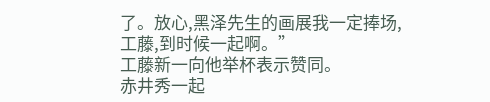了。放心,黑泽先生的画展我一定捧场,工藤,到时候一起啊。”
工藤新一向他举杯表示赞同。
赤井秀一起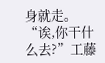身就走。
“诶,你干什么去?”工藤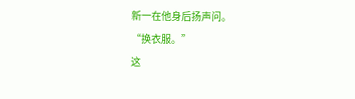新一在他身后扬声问。
“换衣服。”
这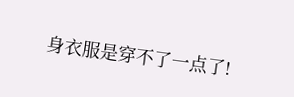身衣服是穿不了一点了!